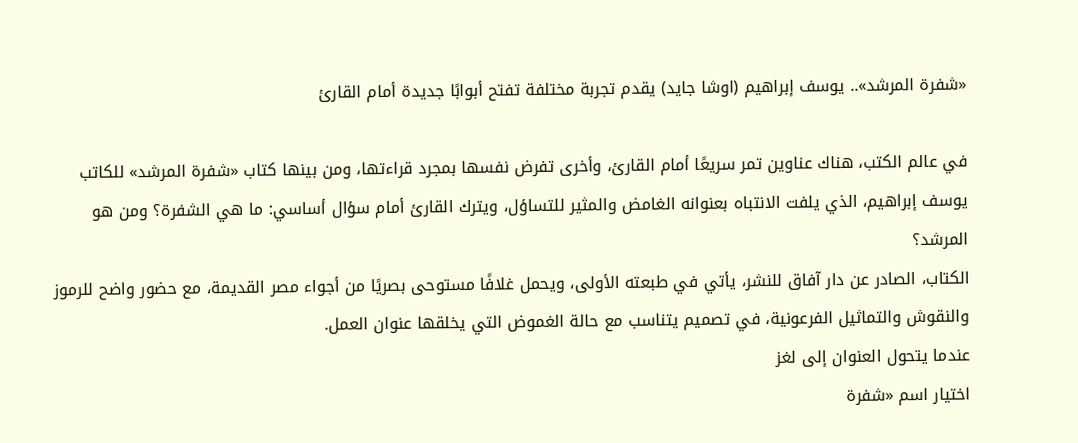«شفرة المرشد».. يوسف إبراهيم (اوشا جايد) يقدم تجربة مختلفة تفتح أبوابًا جديدة أمام القارئ

في عالم الكتب، هناك عناوين تمر سريعًا أمام القارئ، وأخرى تفرض نفسها بمجرد قراءتها، ومن بينها كتاب «شفرة المرشد» للكاتب يوسف إبراهيم، الذي يلفت الانتباه بعنوانه الغامض والمثير للتساؤل، ويترك القارئ أمام سؤال أساسي: ما هي الشفرة؟ ومن هو المرشد؟
الكتاب، الصادر عن دار آفاق للنشر، يأتي في طبعته الأولى، ويحمل غلافًا مستوحى بصريًا من أجواء مصر القديمة، مع حضور واضح للرموز والنقوش والتماثيل الفرعونية، في تصميم يتناسب مع حالة الغموض التي يخلقها عنوان العمل.
عندما يتحول العنوان إلى لغز
اختيار اسم «شفرة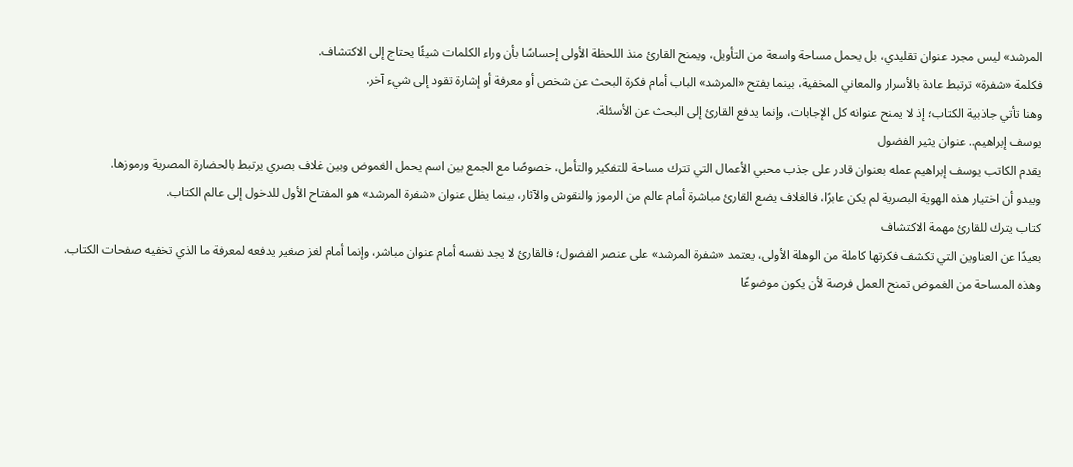المرشد» ليس مجرد عنوان تقليدي، بل يحمل مساحة واسعة من التأويل، ويمنح القارئ منذ اللحظة الأولى إحساسًا بأن وراء الكلمات شيئًا يحتاج إلى الاكتشاف.
فكلمة «شفرة» ترتبط عادة بالأسرار والمعاني المخفية، بينما يفتح «المرشد» الباب أمام فكرة البحث عن شخص أو معرفة أو إشارة تقود إلى شيء آخر.
وهنا تأتي جاذبية الكتاب؛ إذ لا يمنح عنوانه كل الإجابات، وإنما يدفع القارئ إلى البحث عن الأسئلة.
يوسف إبراهيم.. عنوان يثير الفضول
يقدم الكاتب يوسف إبراهيم عمله بعنوان قادر على جذب محبي الأعمال التي تترك مساحة للتفكير والتأمل، خصوصًا مع الجمع بين اسم يحمل الغموض وبين غلاف بصري يرتبط بالحضارة المصرية ورموزها.
ويبدو أن اختيار هذه الهوية البصرية لم يكن عابرًا، فالغلاف يضع القارئ مباشرة أمام عالم من الرموز والنقوش والآثار، بينما يظل عنوان «شفرة المرشد» هو المفتاح الأول للدخول إلى عالم الكتاب.
كتاب يترك للقارئ مهمة الاكتشاف
بعيدًا عن العناوين التي تكشف فكرتها كاملة من الوهلة الأولى، يعتمد «شفرة المرشد» على عنصر الفضول؛ فالقارئ لا يجد نفسه أمام عنوان مباشر، وإنما أمام لغز صغير يدفعه لمعرفة ما الذي تخفيه صفحات الكتاب.
وهذه المساحة من الغموض تمنح العمل فرصة لأن يكون موضوعًا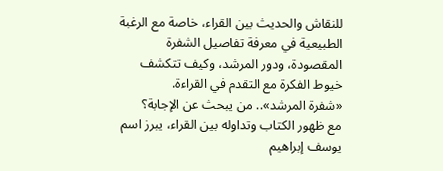للنقاش والحديث بين القراء، خاصة مع الرغبة الطبيعية في معرفة تفاصيل الشفرة المقصودة، ودور المرشد، وكيف تتكشف خيوط الفكرة مع التقدم في القراءة.
«شفرة المرشد».. من يبحث عن الإجابة؟
مع ظهور الكتاب وتداوله بين القراء، يبرز اسم يوسف إبراهيم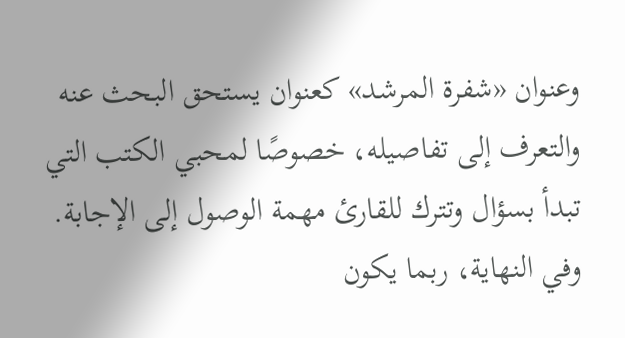وعنوان «شفرة المرشد» كعنوان يستحق البحث عنه والتعرف إلى تفاصيله، خصوصًا لمحبي الكتب التي تبدأ بسؤال وتترك للقارئ مهمة الوصول إلى الإجابة.
وفي النهاية، ربما يكون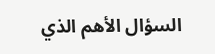السؤال الأهم الذي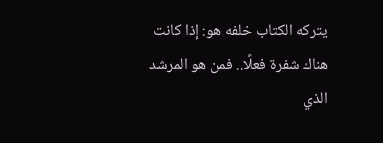يتركه الكتاب خلفه هو: إذا كانت هناك شفرة فعلًا.. فمن هو المرشد الذي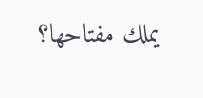يملك مفتاحها؟